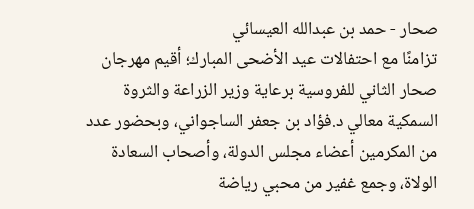صحار - حمد بن عبدالله العيسائي
تزامنًا مع احتفالات عيد الأضحى المبارك؛ أقيم مهرجان صحار الثاني للفروسية برعاية وزير الزراعة والثروة السمكية معالي د.فؤاد بن جعفر الساجواني، وبحضور عدد من المكرمين أعضاء مجلس الدولة، وأصحاب السعادة الولاة، وجمع غفير من محبي رياضة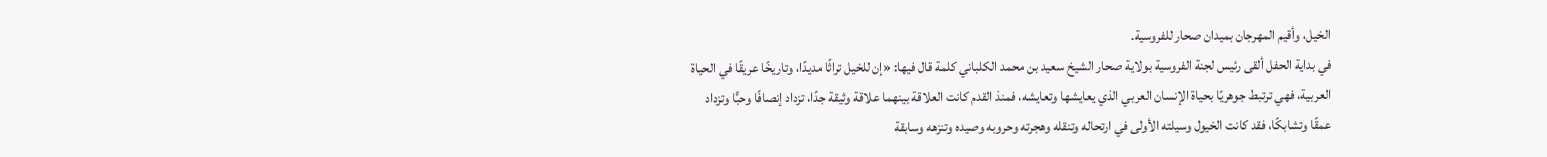الخيل، وأقيم المهرجان بميدان صحار للفروسية.
في بداية الحفل ألقى رئيس لجنة الفروسية بولاية صحار الشيخ سعيد بن محمد الكلباني كلمة قال فيها: «إن للخيل تراثًا مديدًا، وتاريخًا عريقًا في الحياة العربية، فهي ترتبط جوهريًا بحياة الإنسان العربي الذي يعايشها وتعايشه، فمنذ القدم كانت العلاقة بينهما علاقة وثيقة جدًا، تزداد إنصافًا وحبًّا وتزداد عمقًا وتشابكًا، فقد كانت الخيول وسيلته الأولى في ارتحاله وتنقله وهجرته وحروبه وصيده وتنزهه وسابقة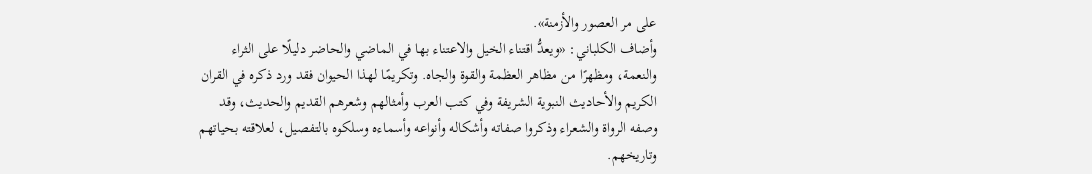على مر العصور والأزمنة».
وأضاف الكلباني: «ويعدُّ اقتناء الخيل والاعتناء بها في الماضي والحاضر دليلًا على الثراء والنعمة، ومظهرًا من مظاهر العظمة والقوة والجاه. وتكريمًا لهذا الحيوان فقد ورد ذكره في القران الكريم والأحاديث النبوية الشريفة وفي كتب العرب وأمثالهم وشعرهم القديم والحديث، وقد وصفه الرواة والشعراء وذكروا صفاته وأشكاله وأنواعه وأسماءه وسلكوه بالتفصيل، لعلاقته بحياتهم وتاريخهم.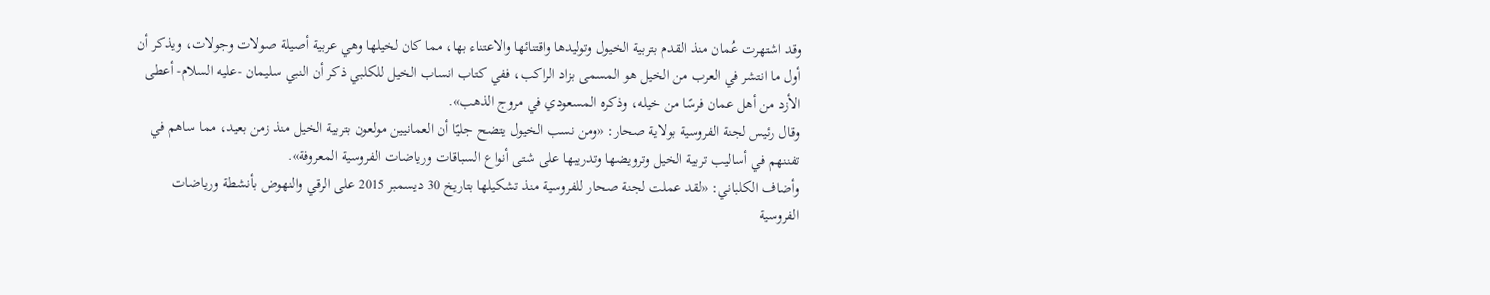وقد اشتهرت عُمان منذ القدم بتربية الخيول وتوليدها واقتنائها والاعتناء بها، مما كان لخيلها وهي عربية أصيلة صولات وجولات، ويذكر أن أول ما انتشر في العرب من الخيل هو المسمى بزاد الراكب، ففي كتاب انساب الخيل للكلبي ذكر أن النبي سليمان -عليه السلام- أعطى الأزد من أهل عمان فرسًا من خيله، وذكره المسعودي في مروج الذهب».
وقال رئيس لجنة الفروسية بولاية صحار: «ومن نسب الخيول يتضح جليًا أن العمانيين مولعون بتربية الخيل منذ زمن بعيد، مما ساهم في تفننهم في أساليب تربية الخيل وترويضها وتدريبها على شتى أنواع السباقات ورياضات الفروسية المعروفة».
وأضاف الكلباني: «لقد عملت لجنة صحار للفروسية منذ تشكيلها بتاريخ 30 ديسمبر 2015 على الرقي والنهوض بأنشطة ورياضات الفروسية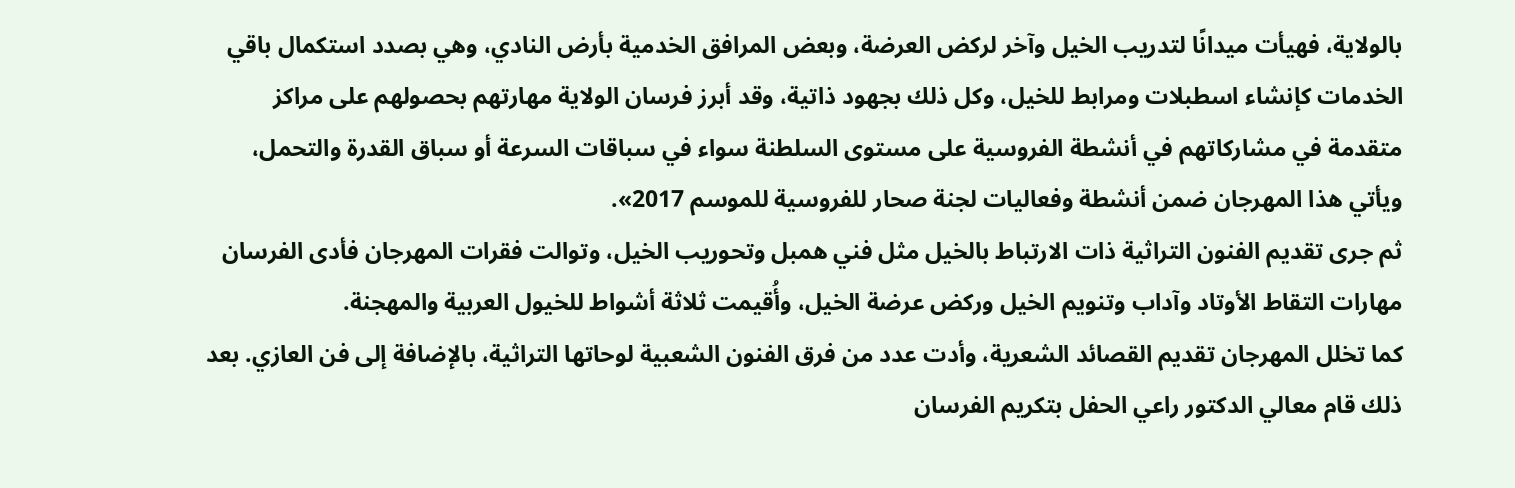بالولاية، فهيأت ميدانًا لتدريب الخيل وآخر لركض العرضة، وبعض المرافق الخدمية بأرض النادي، وهي بصدد استكمال باقي الخدمات كإنشاء اسطبلات ومرابط للخيل، وكل ذلك بجهود ذاتية، وقد أبرز فرسان الولاية مهارتهم بحصولهم على مراكز متقدمة في مشاركاتهم في أنشطة الفروسية على مستوى السلطنة سواء في سباقات السرعة أو سباق القدرة والتحمل، ويأتي هذا المهرجان ضمن أنشطة وفعاليات لجنة صحار للفروسية للموسم 2017».
ثم جرى تقديم الفنون التراثية ذات الارتباط بالخيل مثل فني همبل وتحوريب الخيل، وتوالت فقرات المهرجان فأدى الفرسان مهارات التقاط الأوتاد وآداب وتنويم الخيل وركض عرضة الخيل، وأُقيمت ثلاثة أشواط للخيول العربية والمهجنة.
كما تخلل المهرجان تقديم القصائد الشعرية، وأدت عدد من فرق الفنون الشعبية لوحاتها التراثية، بالإضافة إلى فن العازي. بعد ذلك قام معالي الدكتور راعي الحفل بتكريم الفرسان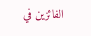الفائزين في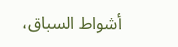أشواط السباق،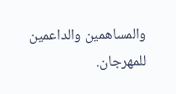والمساهمين والداعمين للمهرجان.